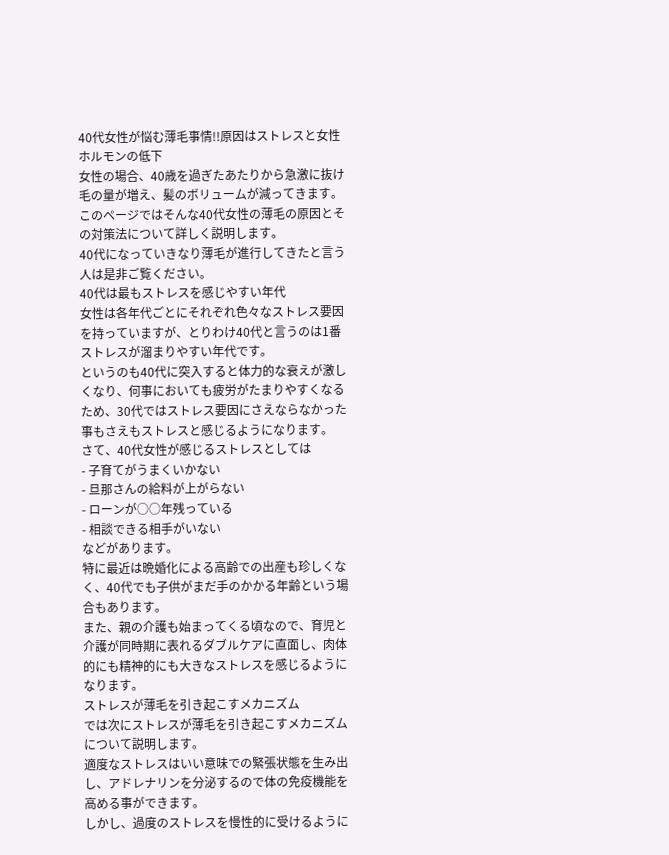40代女性が悩む薄毛事情!!原因はストレスと女性ホルモンの低下
女性の場合、40歳を過ぎたあたりから急激に抜け毛の量が増え、髪のボリュームが減ってきます。このページではそんな40代女性の薄毛の原因とその対策法について詳しく説明します。
40代になっていきなり薄毛が進行してきたと言う人は是非ご覧ください。
40代は最もストレスを感じやすい年代
女性は各年代ごとにそれぞれ色々なストレス要因を持っていますが、とりわけ40代と言うのは1番ストレスが溜まりやすい年代です。
というのも40代に突入すると体力的な衰えが激しくなり、何事においても疲労がたまりやすくなるため、30代ではストレス要因にさえならなかった事もさえもストレスと感じるようになります。
さて、40代女性が感じるストレスとしては
- 子育てがうまくいかない
- 旦那さんの給料が上がらない
- ローンが○○年残っている
- 相談できる相手がいない
などがあります。
特に最近は晩婚化による高齢での出産も珍しくなく、40代でも子供がまだ手のかかる年齢という場合もあります。
また、親の介護も始まってくる頃なので、育児と介護が同時期に表れるダブルケアに直面し、肉体的にも精神的にも大きなストレスを感じるようになります。
ストレスが薄毛を引き起こすメカニズム
では次にストレスが薄毛を引き起こすメカニズムについて説明します。
適度なストレスはいい意味での緊張状態を生み出し、アドレナリンを分泌するので体の免疫機能を高める事ができます。
しかし、過度のストレスを慢性的に受けるように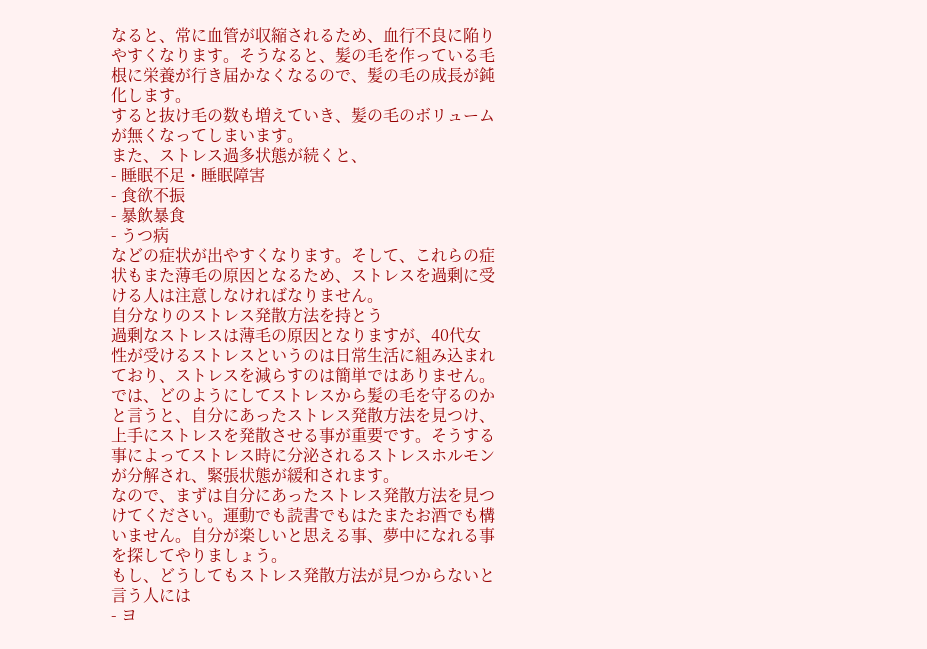なると、常に血管が収縮されるため、血行不良に陥りやすくなります。そうなると、髪の毛を作っている毛根に栄養が行き届かなくなるので、髪の毛の成長が鈍化します。
すると抜け毛の数も増えていき、髪の毛のボリュームが無くなってしまいます。
また、ストレス過多状態が続くと、
- 睡眠不足・睡眠障害
- 食欲不振
- 暴飲暴食
- うつ病
などの症状が出やすくなります。そして、これらの症状もまた薄毛の原因となるため、ストレスを過剰に受ける人は注意しなければなりません。
自分なりのストレス発散方法を持とう
過剰なストレスは薄毛の原因となりますが、40代女性が受けるストレスというのは日常生活に組み込まれており、ストレスを減らすのは簡単ではありません。
では、どのようにしてストレスから髪の毛を守るのかと言うと、自分にあったストレス発散方法を見つけ、上手にストレスを発散させる事が重要です。そうする事によってストレス時に分泌されるストレスホルモンが分解され、緊張状態が緩和されます。
なので、まずは自分にあったストレス発散方法を見つけてください。運動でも読書でもはたまたお酒でも構いません。自分が楽しいと思える事、夢中になれる事を探してやりましょう。
もし、どうしてもストレス発散方法が見つからないと言う人には
- ヨ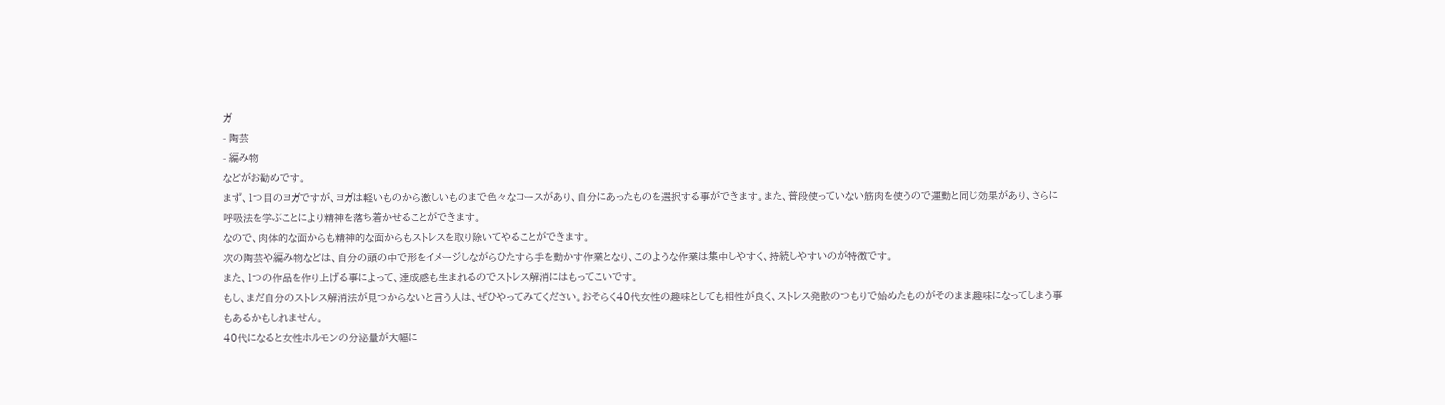ガ
- 陶芸
- 編み物
などがお勧めです。
まず、1つ目のヨガですが、ヨガは軽いものから激しいものまで色々なコースがあり、自分にあったものを選択する事ができます。また、普段使っていない筋肉を使うので運動と同じ効果があり、さらに呼吸法を学ぶことにより精神を落ち着かせることができます。
なので、肉体的な面からも精神的な面からもストレスを取り除いてやることができます。
次の陶芸や編み物などは、自分の頭の中で形をイメージしながらひたすら手を動かす作業となり、このような作業は集中しやすく、持続しやすいのが特徴です。
また、1つの作品を作り上げる事によって、達成感も生まれるのでストレス解消にはもってこいです。
もし、まだ自分のストレス解消法が見つからないと言う人は、ぜひやってみてください。おそらく40代女性の趣味としても相性が良く、ストレス発散のつもりで始めたものがそのまま趣味になってしまう事もあるかもしれません。
40代になると女性ホルモンの分泌量が大幅に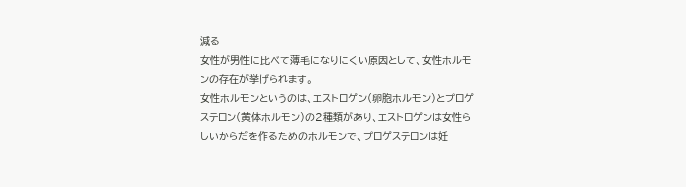減る
女性が男性に比べて薄毛になりにくい原因として、女性ホルモンの存在が挙げられます。
女性ホルモンというのは、エストロゲン(卵胞ホルモン)とプロゲステロン(黄体ホルモン)の2種類があり、エストロゲンは女性らしいからだを作るためのホルモンで、プロゲステロンは妊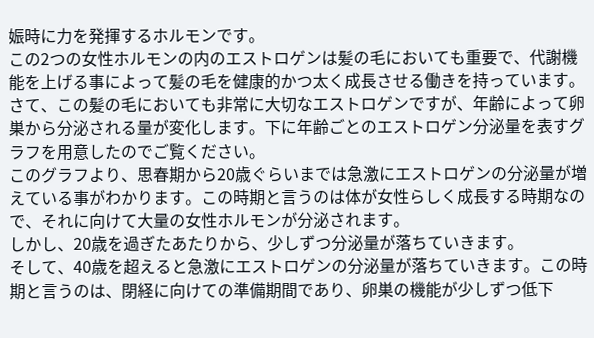娠時に力を発揮するホルモンです。
この2つの女性ホルモンの内のエストロゲンは髪の毛においても重要で、代謝機能を上げる事によって髪の毛を健康的かつ太く成長させる働きを持っています。
さて、この髪の毛においても非常に大切なエストロゲンですが、年齢によって卵巣から分泌される量が変化します。下に年齢ごとのエストロゲン分泌量を表すグラフを用意したのでご覧ください。
このグラフより、思春期から20歳ぐらいまでは急激にエストロゲンの分泌量が増えている事がわかります。この時期と言うのは体が女性らしく成長する時期なので、それに向けて大量の女性ホルモンが分泌されます。
しかし、20歳を過ぎたあたりから、少しずつ分泌量が落ちていきます。
そして、40歳を超えると急激にエストロゲンの分泌量が落ちていきます。この時期と言うのは、閉経に向けての準備期間であり、卵巣の機能が少しずつ低下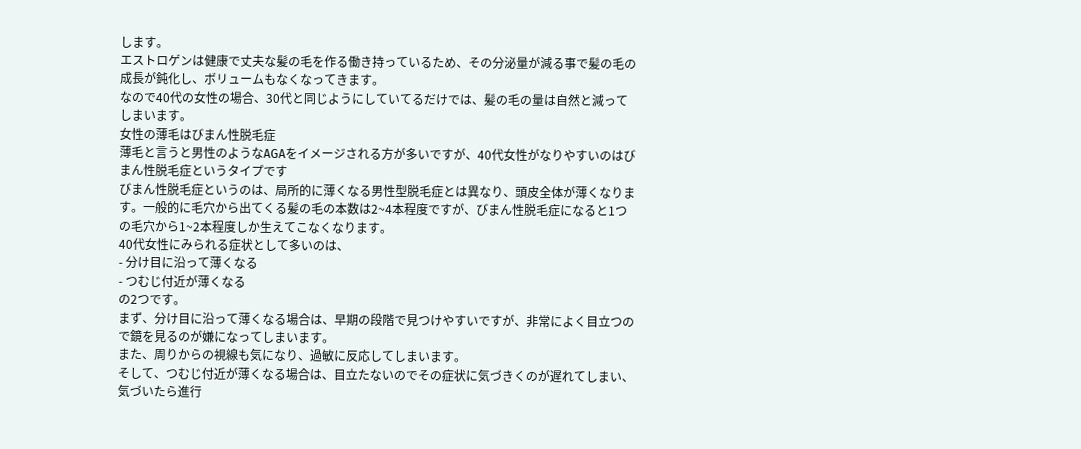します。
エストロゲンは健康で丈夫な髪の毛を作る働き持っているため、その分泌量が減る事で髪の毛の成長が鈍化し、ボリュームもなくなってきます。
なので40代の女性の場合、30代と同じようにしていてるだけでは、髪の毛の量は自然と減ってしまいます。
女性の薄毛はびまん性脱毛症
薄毛と言うと男性のようなAGAをイメージされる方が多いですが、40代女性がなりやすいのはびまん性脱毛症というタイプです
びまん性脱毛症というのは、局所的に薄くなる男性型脱毛症とは異なり、頭皮全体が薄くなります。一般的に毛穴から出てくる髪の毛の本数は2~4本程度ですが、びまん性脱毛症になると1つの毛穴から1~2本程度しか生えてこなくなります。
40代女性にみられる症状として多いのは、
- 分け目に沿って薄くなる
- つむじ付近が薄くなる
の2つです。
まず、分け目に沿って薄くなる場合は、早期の段階で見つけやすいですが、非常によく目立つので鏡を見るのが嫌になってしまいます。
また、周りからの視線も気になり、過敏に反応してしまいます。
そして、つむじ付近が薄くなる場合は、目立たないのでその症状に気づきくのが遅れてしまい、気づいたら進行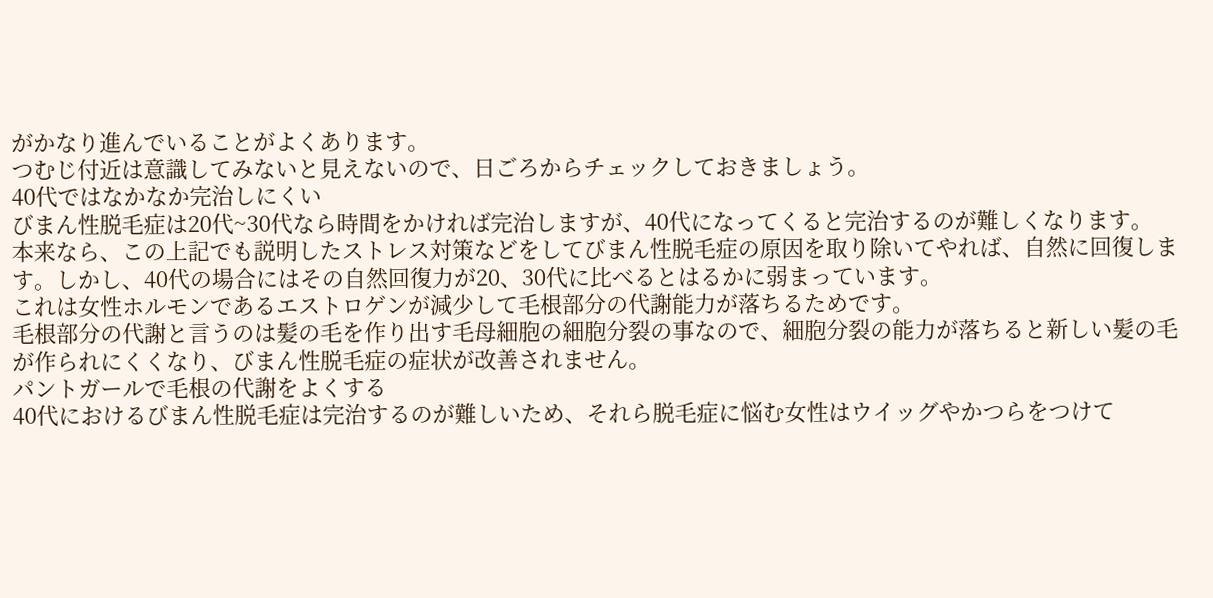がかなり進んでいることがよくあります。
つむじ付近は意識してみないと見えないので、日ごろからチェックしておきましょう。
40代ではなかなか完治しにくい
びまん性脱毛症は20代~30代なら時間をかければ完治しますが、40代になってくると完治するのが難しくなります。
本来なら、この上記でも説明したストレス対策などをしてびまん性脱毛症の原因を取り除いてやれば、自然に回復します。しかし、40代の場合にはその自然回復力が20、30代に比べるとはるかに弱まっています。
これは女性ホルモンであるエストロゲンが減少して毛根部分の代謝能力が落ちるためです。
毛根部分の代謝と言うのは髪の毛を作り出す毛母細胞の細胞分裂の事なので、細胞分裂の能力が落ちると新しい髪の毛が作られにくくなり、びまん性脱毛症の症状が改善されません。
パントガールで毛根の代謝をよくする
40代におけるびまん性脱毛症は完治するのが難しいため、それら脱毛症に悩む女性はウイッグやかつらをつけて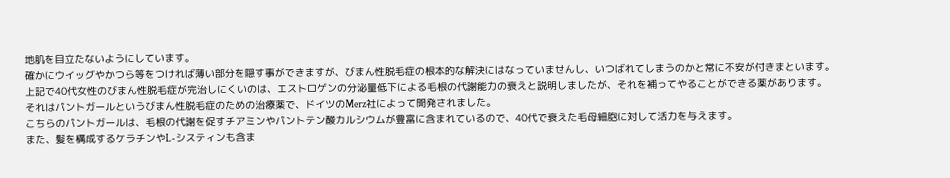地肌を目立たないようにしています。
確かにウイッグやかつら等をつければ薄い部分を隠す事ができますが、びまん性脱毛症の根本的な解決にはなっていませんし、いつばれてしまうのかと常に不安が付きまといます。
上記で40代女性のびまん性脱毛症が完治しにくいのは、エストロゲンの分泌量低下による毛根の代謝能力の衰えと説明しましたが、それを補ってやることができる薬があります。
それはパントガールというびまん性脱毛症のための治療薬で、ドイツのMerz社によって開発されました。
こちらのパントガールは、毛根の代謝を促すチアミンやパントテン酸カルシウムが豊富に含まれているので、40代で衰えた毛母細胞に対して活力を与えます。
また、髪を構成するケラチンやL-システィンも含ま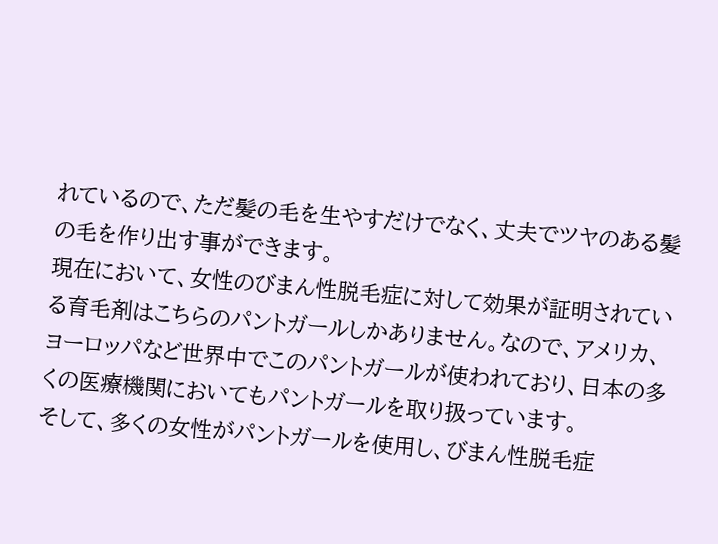れているので、ただ髪の毛を生やすだけでなく、丈夫でツヤのある髪の毛を作り出す事ができます。
現在において、女性のびまん性脱毛症に対して効果が証明されている育毛剤はこちらのパントガールしかありません。なので、アメリカ、ヨーロッパなど世界中でこのパントガールが使われており、日本の多くの医療機関においてもパントガールを取り扱っています。
そして、多くの女性がパントガールを使用し、びまん性脱毛症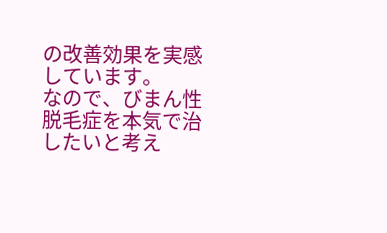の改善効果を実感しています。
なので、びまん性脱毛症を本気で治したいと考え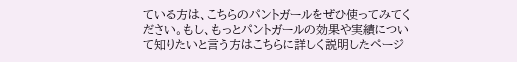ている方は、こちらのパントガールをぜひ使ってみてください。もし、もっとパントガールの効果や実績について知りたいと言う方はこちらに詳しく説明したページ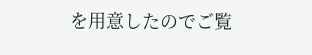を用意したのでご覧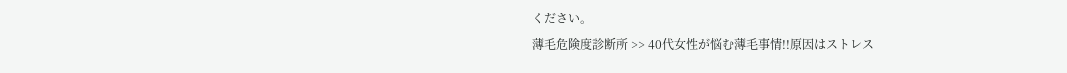ください。
薄毛危険度診断所 >> 40代女性が悩む薄毛事情!!原因はストレス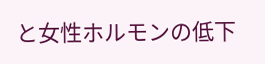と女性ホルモンの低下